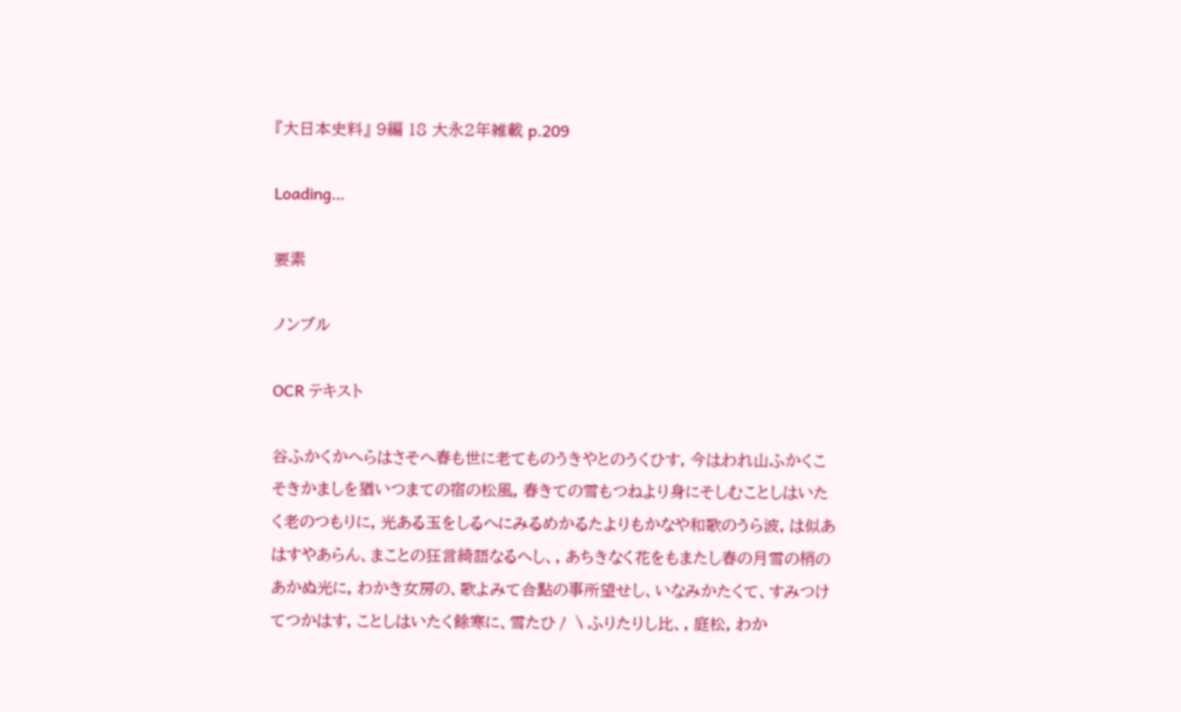『大日本史料』 9編 18 大永2年雑載 p.209

Loading…

要素

ノンブル

OCR テキスト

谷ふかくかへらはさそへ春も世に老てものうきやとのうくひす, 今はわれ山ふかくこそきかましを猶いつまての宿の松風, 春きての雪もつねより身にそしむことしはいたく老のつもりに, 光ある玉をしるへにみるめかるたよりもかなや和歌のうら波, は似あはすやあらん、まことの狂言綺語なるへし、, あちきなく花をもまたし春の月雪の梢のあかぬ光に, わかき女房の、歌よみて合點の事所望せし、いなみかたくて、すみつけてつかはす, ことしはいたく餘寒に、雪たひ〳〵ふりたりし比、, 庭松, わか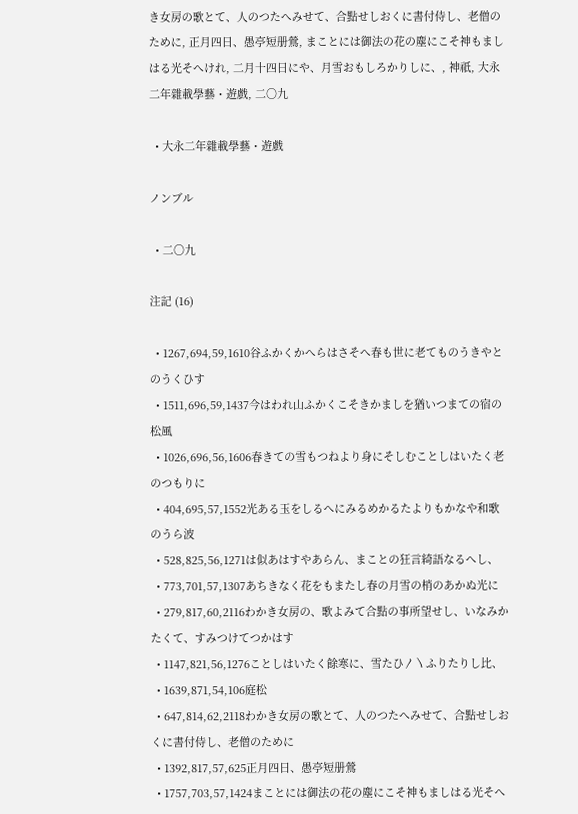き女房の歌とて、人のつたへみせて、合點せしおくに書付侍し、老僧のために, 正月四日、愚亭短册鶯, まことには御法の花の塵にこそ神もましはる光そへけれ, 二月十四日にや、月雪おもしろかりしに、, 神祇, 大永二年雜載學藝・遊戲, 二〇九

  • 大永二年雜載學藝・遊戲

ノンブル

  • 二〇九

注記 (16)

  • 1267,694,59,1610谷ふかくかへらはさそへ春も世に老てものうきやとのうくひす
  • 1511,696,59,1437今はわれ山ふかくこそきかましを猶いつまての宿の松風
  • 1026,696,56,1606春きての雪もつねより身にそしむことしはいたく老のつもりに
  • 404,695,57,1552光ある玉をしるへにみるめかるたよりもかなや和歌のうら波
  • 528,825,56,1271は似あはすやあらん、まことの狂言綺語なるへし、
  • 773,701,57,1307あちきなく花をもまたし春の月雪の梢のあかぬ光に
  • 279,817,60,2116わかき女房の、歌よみて合點の事所望せし、いなみかたくて、すみつけてつかはす
  • 1147,821,56,1276ことしはいたく餘寒に、雪たひ〳〵ふりたりし比、
  • 1639,871,54,106庭松
  • 647,814,62,2118わかき女房の歌とて、人のつたへみせて、合點せしおくに書付侍し、老僧のために
  • 1392,817,57,625正月四日、愚亭短册鶯
  • 1757,703,57,1424まことには御法の花の塵にこそ神もましはる光そへ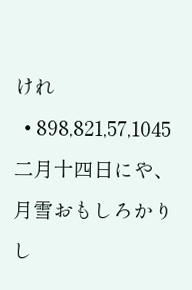けれ
  • 898,821,57,1045二月十四日にや、月雪おもしろかりし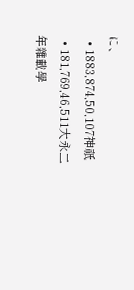に、
  • 1883,874,50,107神祇
  • 181,769,46,511大永二年雜載學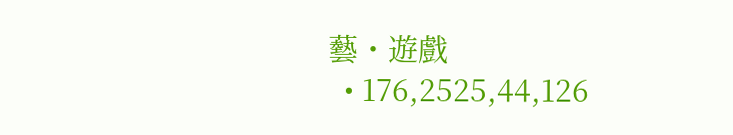藝・遊戲
  • 176,2525,44,126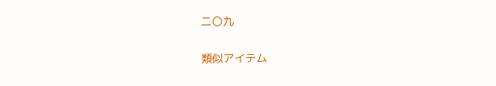二〇九

類似アイテム